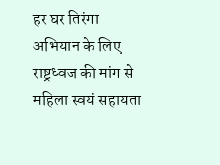हर घर तिरंगा अभियान के लिए राष्ट्रध्वज की मांग से महिला स्वयं सहायता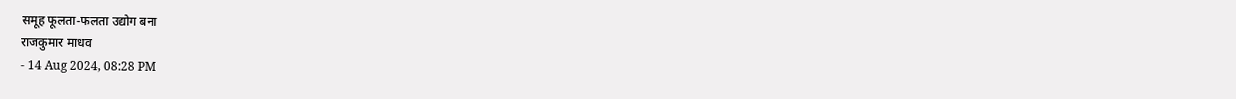समूह फूलता-फलता उद्योग बना
राजकुमार माधव
- 14 Aug 2024, 08:28 PM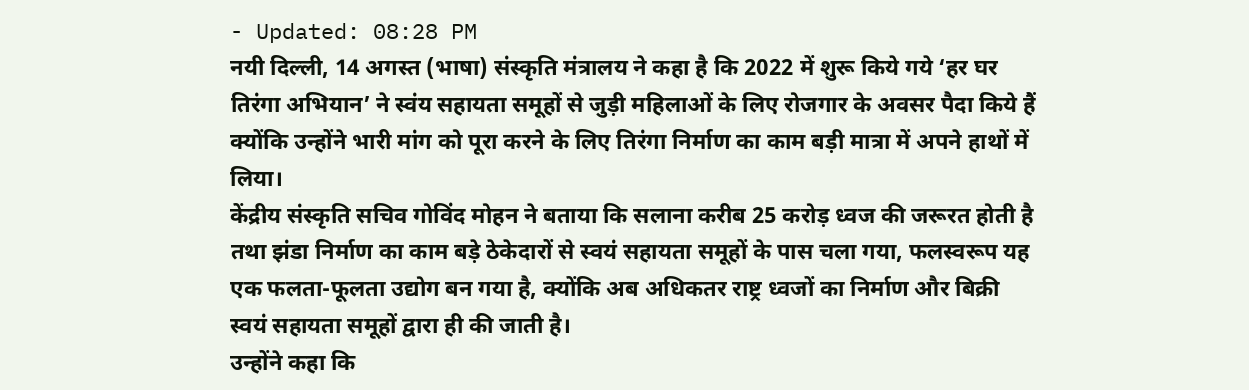- Updated: 08:28 PM
नयी दिल्ली, 14 अगस्त (भाषा) संस्कृति मंत्रालय ने कहा है कि 2022 में शुरू किये गये ‘हर घर तिरंगा अभियान’ ने स्वंय सहायता समूहों से जुड़ी महिलाओं के लिए रोजगार के अवसर पैदा किये हैं क्योंकि उन्होंने भारी मांग को पूरा करने के लिए तिरंगा निर्माण का काम बड़ी मात्रा में अपने हाथों में लिया।
केंद्रीय संस्कृति सचिव गोविंद मोहन ने बताया कि सलाना करीब 25 करोड़ ध्वज की जरूरत होती है तथा झंडा निर्माण का काम बड़े ठेकेदारों से स्वयं सहायता समूहों के पास चला गया, फलस्वरूप यह एक फलता-फूलता उद्योग बन गया है, क्योंकि अब अधिकतर राष्ट्र ध्वजों का निर्माण और बिक्री स्वयं सहायता समूहों द्वारा ही की जाती है।
उन्होंने कहा कि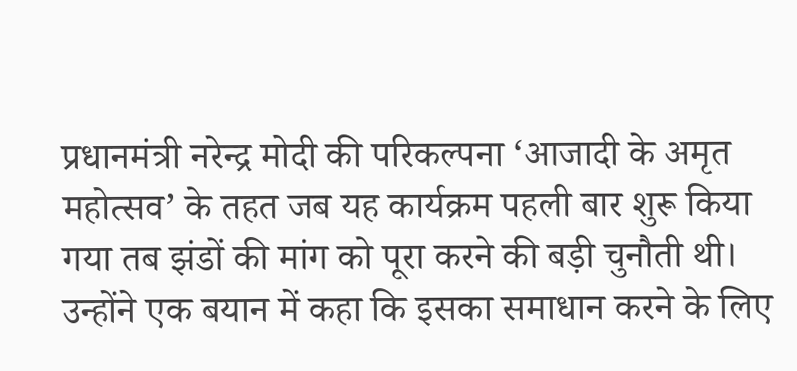प्रधानमंत्री नरेन्द्र मोदी की परिकल्पना ‘आजादी के अमृत महोत्सव’ के तहत जब यह कार्यक्रम पहली बार शुरू किया गया तब झंडों की मांग को पूरा करने की बड़ी चुनौती थी।
उन्होंने एक बयान में कहा कि इसका समाधान करने के लिए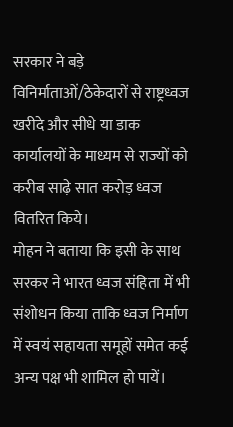सरकार ने बड़े विनिर्माताओं/ठेकेदारों से राष्ट्रध्वज खरीदे और सीधे या डाक कार्यालयों के माध्यम से राज्यों को करीब साढ़े सात करोड़ ध्वज वितरित किये।
मोहन ने बताया कि इसी के साथ सरकर ने भारत ध्वज संहिता में भी संशोधन किया ताकि ध्वज निर्माण में स्वयं सहायता समूहों समेत कई अन्य पक्ष भी शामिल हो पायें।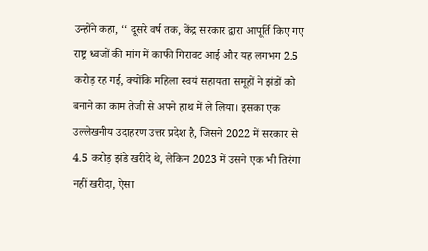उन्होंने कहा, ‘‘ दूसरे वर्ष तक, केंद्र सरकार द्वारा आपूर्ति किए गए राष्ट्र ध्वजों की मांग में काफी गिरावट आई और यह लगभग 2.5 करोड़ रह गई, क्योंकि महिला स्वयं सहायता समूहों ने झंडों को बनाने का काम तेजी से अपने हाथ में ले लिया। इसका एक उल्लेखनीय उदाहरण उत्तर प्रदेश है, जिसने 2022 में सरकार से 4.5 करोड़ झंडे खरीदे थे, लेकिन 2023 में उसने एक भी तिरंगा नहीं खरीदा, ऐसा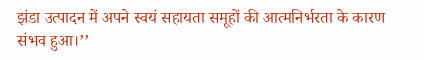झंडा उत्पादन में अपने स्वयं सहायता समूहों की आत्मनिर्भरता के कारण संभव हुआ।’’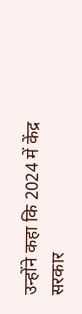उन्होंने कहा कि 2024 में केंद्र सरकार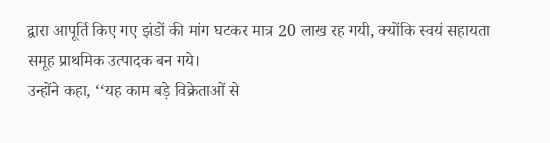द्वारा आपूर्ति किए गए झंडों की मांग घटकर मात्र 20 लाख रह गयी, क्योंकि स्वयं सहायता समूह प्राथमिक उत्पादक बन गये।
उन्होंने कहा, ‘‘यह काम बड़े विक्रेताओं से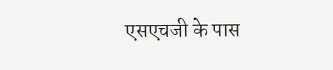एसएचजी के पास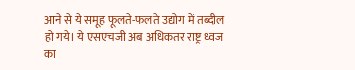आने से ये समूह फूलते-फलते उद्योग में तब्दील हो गये। ये एसएचजी अब अधिकतर राष्ट्र ध्वज का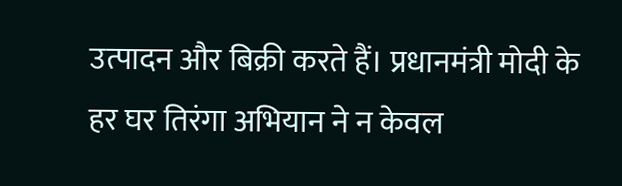उत्पादन और बिक्री करते हैं। प्रधानमंत्री मोदी के हर घर तिरंगा अभियान ने न केवल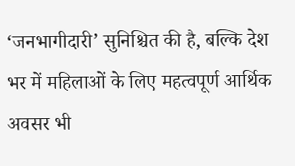‘जनभागीदारी’ सुनिश्चित की है, बल्कि देश भर में महिलाओं के लिए महत्वपूर्ण आर्थिक अवसर भी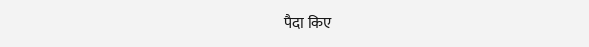पैदा किए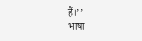हैं।’’
भाषा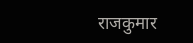राजकुमार